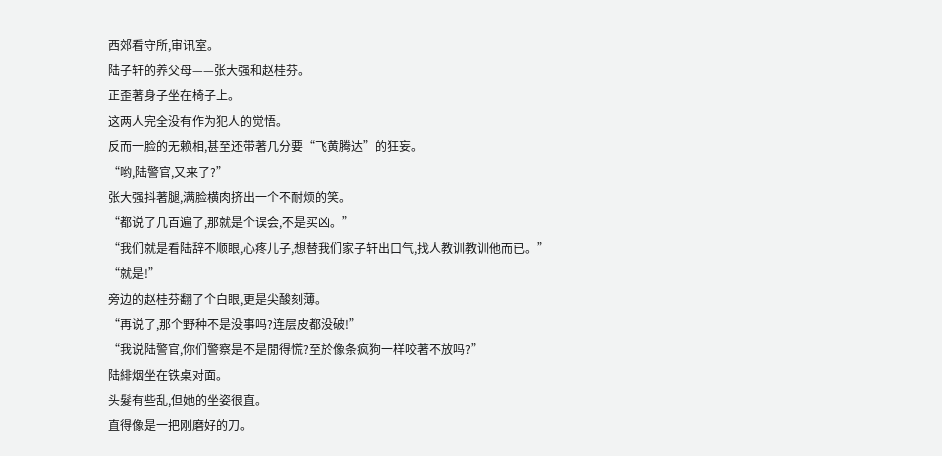西郊看守所,审讯室。
陆子轩的养父母——张大强和赵桂芬。
正歪著身子坐在椅子上。
这两人完全没有作为犯人的觉悟。
反而一脸的无赖相,甚至还带著几分要“飞黄腾达”的狂妄。
“哟,陆警官,又来了?”
张大强抖著腿,满脸横肉挤出一个不耐烦的笑。
“都说了几百遍了,那就是个误会,不是买凶。”
“我们就是看陆辞不顺眼,心疼儿子,想替我们家子轩出口气,找人教训教训他而已。”
“就是!”
旁边的赵桂芬翻了个白眼,更是尖酸刻薄。
“再说了,那个野种不是没事吗?连层皮都没破!”
“我说陆警官,你们警察是不是閒得慌?至於像条疯狗一样咬著不放吗?”
陆緋烟坐在铁桌对面。
头髮有些乱,但她的坐姿很直。
直得像是一把刚磨好的刀。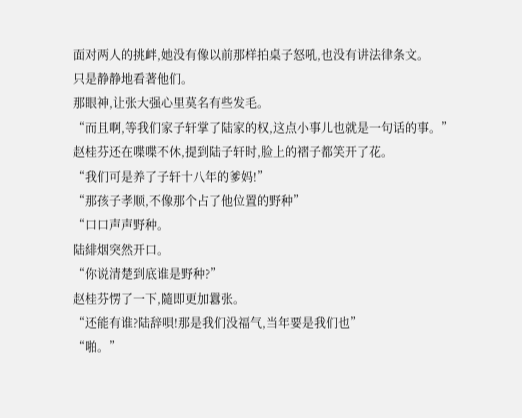面对两人的挑衅,她没有像以前那样拍桌子怒吼,也没有讲法律条文。
只是静静地看著他们。
那眼神,让张大强心里莫名有些发毛。
“而且啊,等我们家子轩掌了陆家的权,这点小事儿也就是一句话的事。”
赵桂芬还在喋喋不休,提到陆子轩时,脸上的褶子都笑开了花。
“我们可是养了子轩十八年的爹妈!”
“那孩子孝顺,不像那个占了他位置的野种”
“口口声声野种。
陆緋烟突然开口。
“你说清楚到底谁是野种?”
赵桂芬愣了一下,隨即更加囂张。
“还能有谁?陆辞唄!那是我们没福气,当年要是我们也”
“啪。”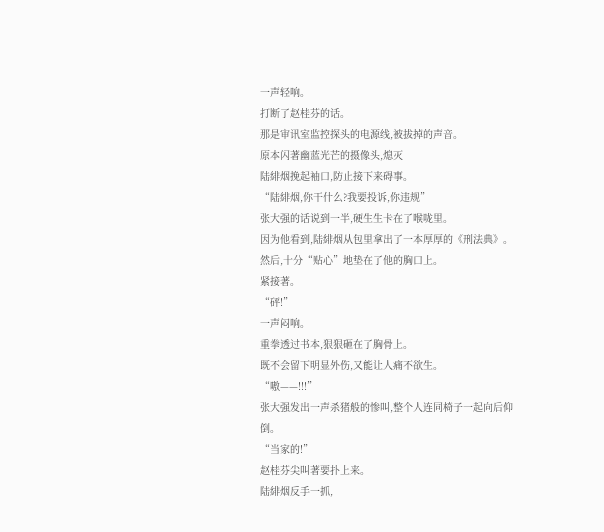一声轻响。
打断了赵桂芬的话。
那是审讯室监控探头的电源线,被拔掉的声音。
原本闪著幽蓝光芒的摄像头,熄灭
陆緋烟挽起袖口,防止接下来碍事。
“陆緋烟,你干什么?我要投诉,你违规”
张大强的话说到一半,硬生生卡在了喉咙里。
因为他看到,陆緋烟从包里拿出了一本厚厚的《刑法典》。
然后,十分“贴心”地垫在了他的胸口上。
紧接著。
“砰!”
一声闷响。
重拳透过书本,狠狠砸在了胸骨上。
既不会留下明显外伤,又能让人痛不欲生。
“嗷——!!!”
张大强发出一声杀猪般的惨叫,整个人连同椅子一起向后仰倒。
“当家的!”
赵桂芬尖叫著要扑上来。
陆緋烟反手一抓,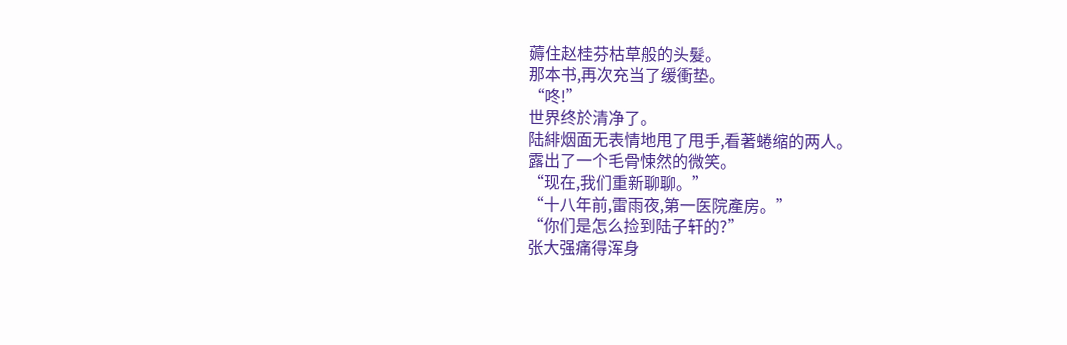薅住赵桂芬枯草般的头髮。
那本书,再次充当了缓衝垫。
“咚!”
世界终於清净了。
陆緋烟面无表情地甩了甩手,看著蜷缩的两人。
露出了一个毛骨悚然的微笑。
“现在,我们重新聊聊。”
“十八年前,雷雨夜,第一医院產房。”
“你们是怎么捡到陆子轩的?”
张大强痛得浑身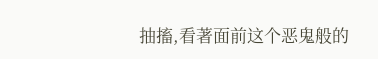抽搐,看著面前这个恶鬼般的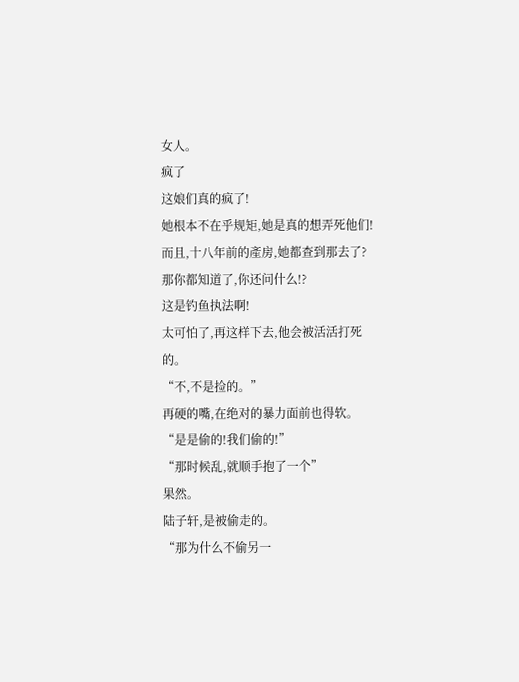女人。
疯了
这娘们真的疯了!
她根本不在乎规矩,她是真的想弄死他们!
而且,十八年前的產房,她都查到那去了?
那你都知道了,你还问什么!?
这是钓鱼执法啊!
太可怕了,再这样下去,他会被活活打死的。
“不,不是捡的。”
再硬的嘴,在绝对的暴力面前也得软。
“是是偷的!我们偷的!”
“那时候乱,就顺手抱了一个”
果然。
陆子轩,是被偷走的。
“那为什么不偷另一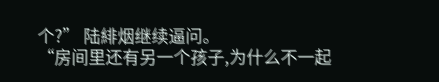个?” 陆緋烟继续逼问。
“房间里还有另一个孩子,为什么不一起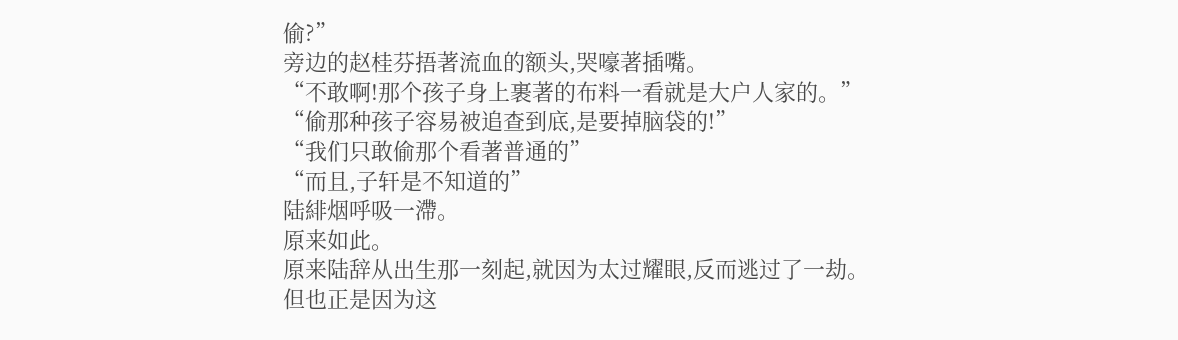偷?”
旁边的赵桂芬捂著流血的额头,哭嚎著插嘴。
“不敢啊!那个孩子身上裹著的布料一看就是大户人家的。”
“偷那种孩子容易被追查到底,是要掉脑袋的!”
“我们只敢偷那个看著普通的”
“而且,子轩是不知道的”
陆緋烟呼吸一滯。
原来如此。
原来陆辞从出生那一刻起,就因为太过耀眼,反而逃过了一劫。
但也正是因为这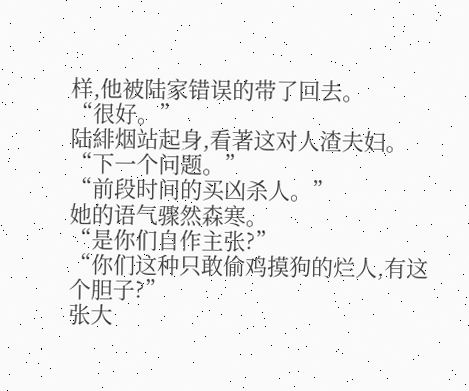样,他被陆家错误的带了回去。
“很好。”
陆緋烟站起身,看著这对人渣夫妇。
“下一个问题。”
“前段时间的买凶杀人。”
她的语气骤然森寒。
“是你们自作主张?”
“你们这种只敢偷鸡摸狗的烂人,有这个胆子?”
张大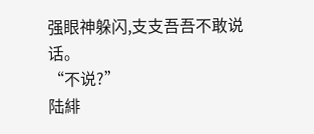强眼神躲闪,支支吾吾不敢说话。
“不说?”
陆緋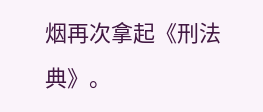烟再次拿起《刑法典》。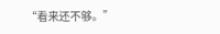“看来还不够。”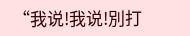“我说!我说!別打